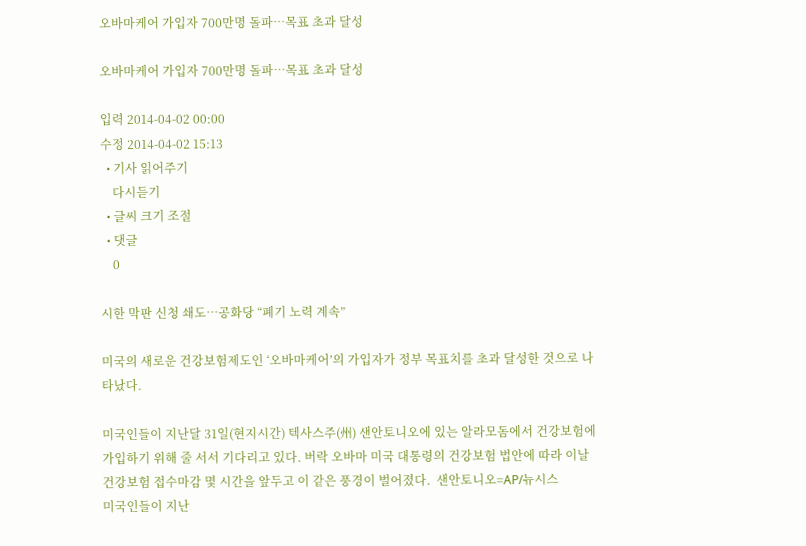오바마케어 가입자 700만명 돌파…목표 초과 달성

오바마케어 가입자 700만명 돌파…목표 초과 달성

입력 2014-04-02 00:00
수정 2014-04-02 15:13
  • 기사 읽어주기
    다시듣기
  • 글씨 크기 조절
  • 댓글
    0

시한 막판 신청 쇄도…공화당 “폐기 노력 계속”

미국의 새로운 건강보험제도인 ‘오바마케어’의 가입자가 정부 목표치를 초과 달성한 것으로 나타났다.

미국인들이 지난달 31일(현지시간) 텍사스주(州) 샌안토니오에 있는 알라모돔에서 건강보험에 가입하기 위해 줄 서서 기다리고 있다. 버락 오바마 미국 대통령의 건강보험 법안에 따라 이날 건강보험 접수마감 몇 시간을 앞두고 이 같은 풍경이 벌어졌다.  샌안토니오=AP/뉴시스
미국인들이 지난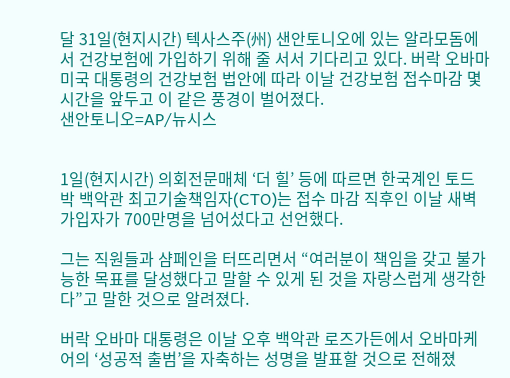달 31일(현지시간) 텍사스주(州) 샌안토니오에 있는 알라모돔에서 건강보험에 가입하기 위해 줄 서서 기다리고 있다. 버락 오바마 미국 대통령의 건강보험 법안에 따라 이날 건강보험 접수마감 몇 시간을 앞두고 이 같은 풍경이 벌어졌다.
샌안토니오=AP/뉴시스


1일(현지시간) 의회전문매체 ‘더 힐’ 등에 따르면 한국계인 토드 박 백악관 최고기술책임자(CTO)는 접수 마감 직후인 이날 새벽 가입자가 700만명을 넘어섰다고 선언했다.

그는 직원들과 샴페인을 터뜨리면서 “여러분이 책임을 갖고 불가능한 목표를 달성했다고 말할 수 있게 된 것을 자랑스럽게 생각한다”고 말한 것으로 알려졌다.

버락 오바마 대통령은 이날 오후 백악관 로즈가든에서 오바마케어의 ‘성공적 출범’을 자축하는 성명을 발표할 것으로 전해졌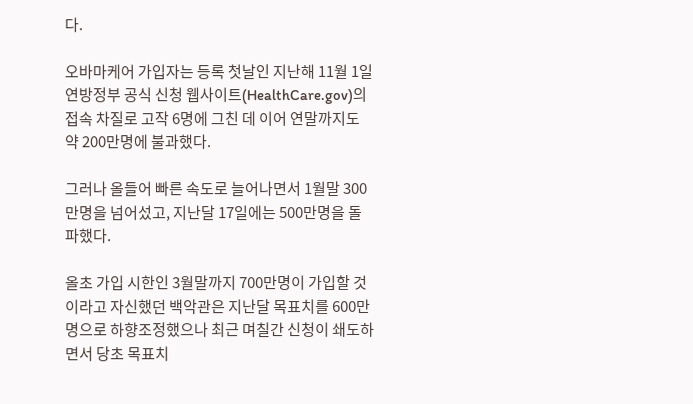다.

오바마케어 가입자는 등록 첫날인 지난해 11월 1일 연방정부 공식 신청 웹사이트(HealthCare.gov)의 접속 차질로 고작 6명에 그친 데 이어 연말까지도 약 200만명에 불과했다.

그러나 올들어 빠른 속도로 늘어나면서 1월말 300만명을 넘어섰고, 지난달 17일에는 500만명을 돌파했다.

올초 가입 시한인 3월말까지 700만명이 가입할 것이라고 자신했던 백악관은 지난달 목표치를 600만명으로 하향조정했으나 최근 며칠간 신청이 쇄도하면서 당초 목표치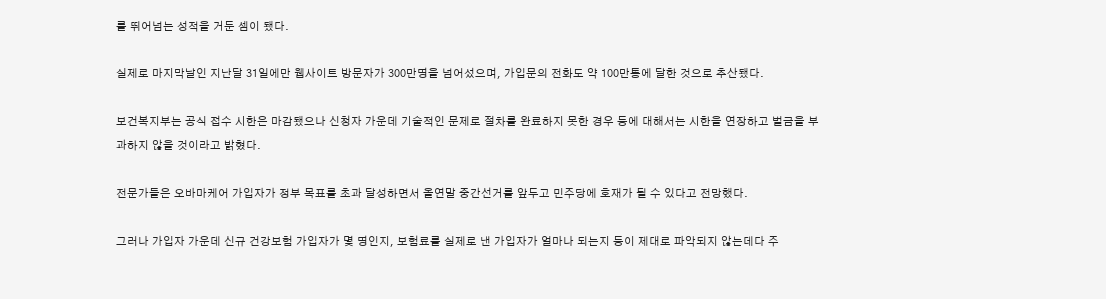를 뛰어넘는 성적을 거둔 셈이 됐다.

실제로 마지막날인 지난달 31일에만 웹사이트 방문자가 300만명을 넘어섰으며, 가입문의 전화도 약 100만통에 달한 것으로 추산됐다.

보건복지부는 공식 접수 시한은 마감됐으나 신청자 가운데 기술적인 문제로 절차를 완료하지 못한 경우 등에 대해서는 시한을 연장하고 벌금을 부과하지 않을 것이라고 밝혔다.

전문가들은 오바마케어 가입자가 정부 목표를 초과 달성하면서 올연말 중간선거를 앞두고 민주당에 호재가 될 수 있다고 전망했다.

그러나 가입자 가운데 신규 건강보험 가입자가 몇 명인지, 보험료를 실제로 낸 가입자가 얼마나 되는지 등이 제대로 파악되지 않는데다 주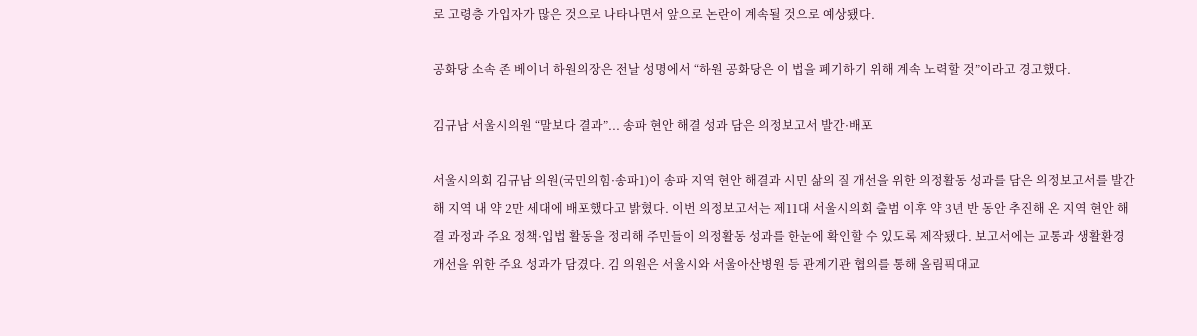로 고령층 가입자가 많은 것으로 나타나면서 앞으로 논란이 계속될 것으로 예상됐다.

공화당 소속 존 베이너 하원의장은 전날 성명에서 “하원 공화당은 이 법을 폐기하기 위해 계속 노력할 것”이라고 경고했다.

김규남 서울시의원 “말보다 결과”... 송파 현안 해결 성과 담은 의정보고서 발간·배포

서울시의회 김규남 의원(국민의힘·송파1)이 송파 지역 현안 해결과 시민 삶의 질 개선을 위한 의정활동 성과를 담은 의정보고서를 발간해 지역 내 약 2만 세대에 배포했다고 밝혔다. 이번 의정보고서는 제11대 서울시의회 출범 이후 약 3년 반 동안 추진해 온 지역 현안 해결 과정과 주요 정책·입법 활동을 정리해 주민들이 의정활동 성과를 한눈에 확인할 수 있도록 제작됐다. 보고서에는 교통과 생활환경 개선을 위한 주요 성과가 담겼다. 김 의원은 서울시와 서울아산병원 등 관계기관 협의를 통해 올림픽대교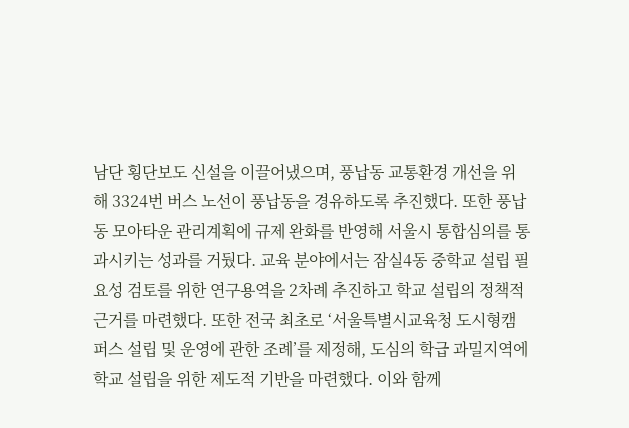남단 횡단보도 신설을 이끌어냈으며, 풍납동 교통환경 개선을 위해 3324번 버스 노선이 풍납동을 경유하도록 추진했다. 또한 풍납동 모아타운 관리계획에 규제 완화를 반영해 서울시 통합심의를 통과시키는 성과를 거뒀다. 교육 분야에서는 잠실4동 중학교 설립 필요성 검토를 위한 연구용역을 2차례 추진하고 학교 설립의 정책적 근거를 마련했다. 또한 전국 최초로 ‘서울특별시교육청 도시형캠퍼스 설립 및 운영에 관한 조례’를 제정해, 도심의 학급 과밀지역에 학교 설립을 위한 제도적 기반을 마련했다. 이와 함께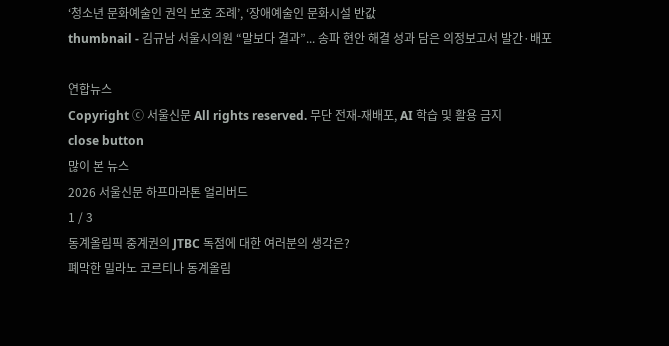‘청소년 문화예술인 권익 보호 조례’, ‘장애예술인 문화시설 반값
thumbnail - 김규남 서울시의원 “말보다 결과”... 송파 현안 해결 성과 담은 의정보고서 발간·배포

연합뉴스
Copyright ⓒ 서울신문 All rights reserved. 무단 전재-재배포, AI 학습 및 활용 금지
close button
많이 본 뉴스
2026 서울신문 하프마라톤 얼리버드
1 / 3
동계올림픽 중계권의 JTBC 독점에 대한 여러분의 생각은?
폐막한 밀라노 코르티나 동계올림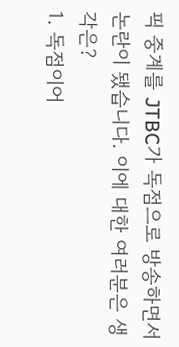픽 중계를 JTBC가 독점으로 방송하면서 논란이 됐습니다. 이에 대한 여러분은 생각은?
1. 독점이어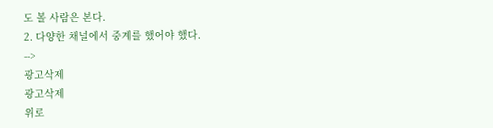도 볼 사람은 본다.
2. 다양한 채널에서 중계를 했어야 했다.
-->
광고삭제
광고삭제
위로